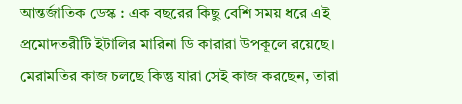আন্তর্জাতিক ডেস্ক : এক বছরের কিছু বেশি সময় ধরে এই প্রমোদতরীটি ইটালির মারিনা ডি কারারা উপকূলে রয়েছে। মেরামতির কাজ চলছে কিন্তু যারা সেই কাজ করছেন, তারা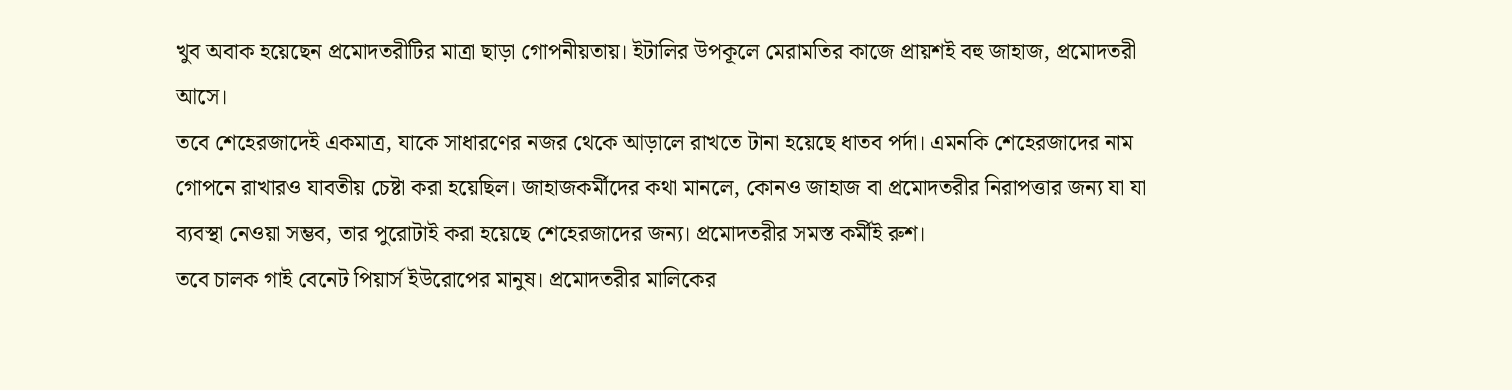খুব অবাক হয়েছেন প্রমোদতরীটির মাত্রা ছাড়া গোপনীয়তায়। ইটালির উপকূলে মেরামতির কাজে প্রায়শই বহু জাহাজ, প্রমোদতরী আসে।
তবে শেহেরজাদেই একমাত্র, যাকে সাধারণের নজর থেকে আড়ালে রাখতে টানা হয়েছে ধাতব পর্দা। এমনকি শেহেরজাদের নাম গোপনে রাখারও যাবতীয় চেষ্টা করা হয়েছিল। জাহাজকর্মীদের কথা মানলে, কোনও জাহাজ বা প্রমোদতরীর নিরাপত্তার জন্য যা যা ব্যবস্থা নেওয়া সম্ভব, তার পুরোটাই করা হয়েছে শেহেরজাদের জন্য। প্রমোদতরীর সমস্ত কর্মীই রুশ।
তবে চালক গাই বেনেট পিয়ার্স ইউরোপের মানুষ। প্রমোদতরীর মালিকের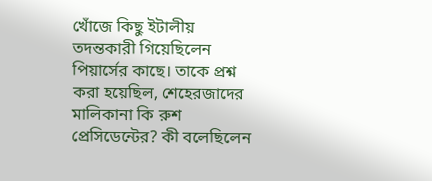খোঁজে কিছু ইটালীয় তদন্তকারী গিয়েছিলেন পিয়ার্সের কাছে। তাকে প্রশ্ন করা হয়েছিল, শেহেরজাদের মালিকানা কি রুশ প্রেসিডেন্টের? কী বলেছিলেন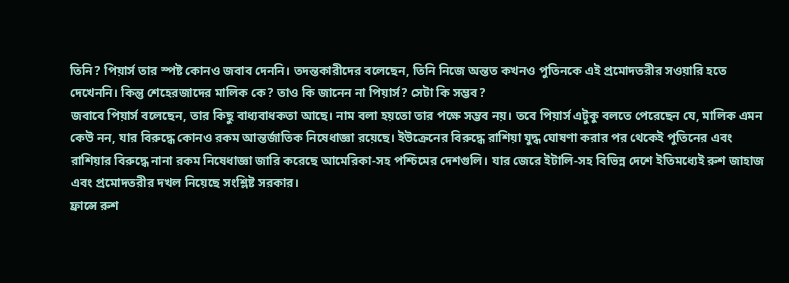তিনি? পিয়ার্স তার স্পষ্ট কোনও জবাব দেননি। তদন্তকারীদের বলেছেন, তিনি নিজে অন্তত কখনও পুতিনকে এই প্রমোদতরীর সওয়ারি হতে দেখেননি। কিন্তু শেহেরজাদের মালিক কে? তাও কি জানেন না পিয়ার্স? সেটা কি সম্ভব?
জবাবে পিয়ার্স বলেছেন, তার কিছু বাধ্যবাধকতা আছে। নাম বলা হয়তো তার পক্ষে সম্ভব নয়। তবে পিয়ার্স এটুকু বলতে পেরেছেন যে, মালিক এমন কেউ নন, যার বিরুদ্ধে কোনও রকম আন্তর্জাতিক নিষেধাজ্ঞা রয়েছে। ইউক্রেনের বিরুদ্ধে রাশিয়া যুদ্ধ ঘোষণা করার পর থেকেই পুতিনের এবং রাশিয়ার বিরুদ্ধে নানা রকম নিষেধাজ্ঞা জারি করেছে আমেরিকা-সহ পশ্চিমের দেশগুলি। যার জেরে ইটালি-সহ বিভিন্ন দেশে ইতিমধ্যেই রুশ জাহাজ এবং প্রমোদতরীর দখল নিয়েছে সংশ্লিষ্ট সরকার।
ফ্রান্সে রুশ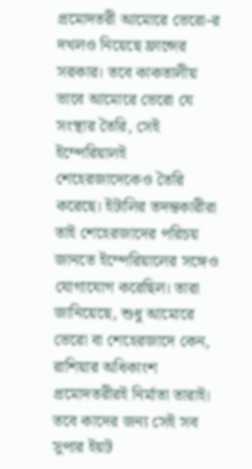প্রমোদতরী আমোরে ভেরো-র দখলও নিয়েছে ফ্রান্সের সরকার। তবে কাকতালীয় ভাবে আমোরে ভেরো যে সংস্থার তৈরি, সেই ইম্পেরিয়ালই শেহেরজাদেকেও তৈরি করেছে। ইটালির তদন্তকারীরা তাই শেহেরজাদের পরিচয় জানতে ইম্পেরিয়ালের সঙ্গেও যোগাযোগ করেছিল। তারা জানিয়েছে, শুধু আমোরে ভেরো বা শেহেরজাদে কেন, রাশিয়ার অধিকাংশ প্রমোদতরীরই নির্মাতা তারাই। তবে কাদের জন্য সেই সব সুপার ইয়ট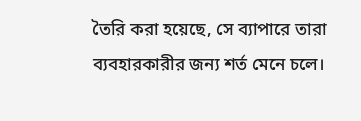তৈরি করা হয়েছে, সে ব্যাপারে তারা ব্যবহারকারীর জন্য শর্ত মেনে চলে।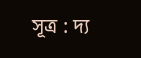সূত্র : দ্য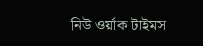নিউ ওর্য়াক টাইমস